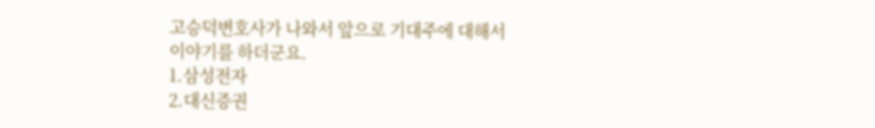고승덕변호사가 나와서 앞으로 기대주에 대해서 이야기를 하더군요.
1.삼성전자
2.대신증권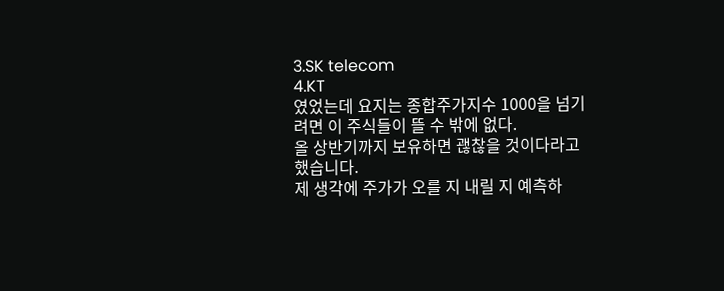3.SK telecom
4.KT
였었는데 요지는 종합주가지수 1000을 넘기려면 이 주식들이 뜰 수 밖에 없다.
올 상반기까지 보유하면 괞찮을 것이다라고 했습니다.
제 생각에 주가가 오를 지 내릴 지 예측하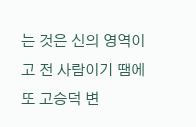는 것은 신의 영역이고 전 사람이기 땜에 또 고승덕 변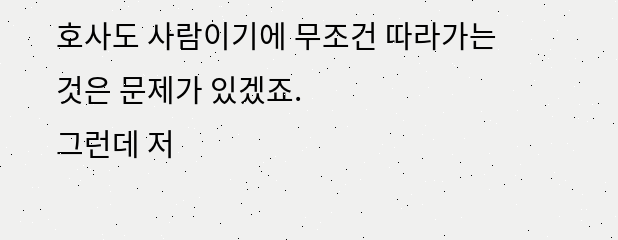호사도 사람이기에 무조건 따라가는 것은 문제가 있겠죠.
그런데 저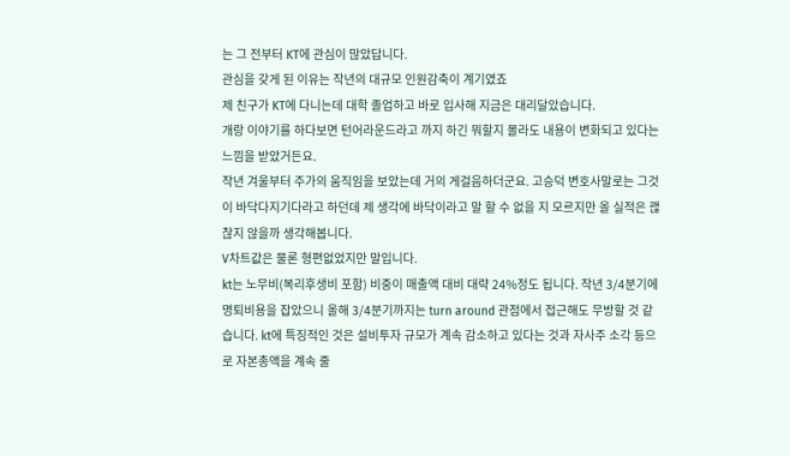는 그 전부터 KT에 관심이 많았답니다.
관심을 갖게 된 이유는 작년의 대규모 인원감축이 계기였죠
제 친구가 KT에 다니는데 대학 졸업하고 바로 입사해 지금은 대리달았습니다.
개랑 이야기를 하다보면 턴어라운드라고 까지 하긴 뭐할지 몰라도 내용이 변화되고 있다는 느낌을 받았거든요.
작년 겨울부터 주가의 움직임을 보았는데 거의 게걸음하더군요. 고승덕 변호사말로는 그것이 바닥다지기다라고 하던데 제 생각에 바닥이라고 말 할 수 없을 지 모르지만 올 실적은 괞찮지 않을까 생각해봅니다.
V차트값은 물론 형편없었지만 말입니다.
kt는 노무비(복리후생비 포함) 비중이 매출액 대비 대략 24%정도 됩니다. 작년 3/4분기에 명퇴비용을 잡았으니 올해 3/4분기까지는 turn around 관점에서 접근해도 무방할 것 같습니다. kt에 특징적인 것은 설비투자 규모가 계속 감소하고 있다는 것과 자사주 소각 등으로 자본총액을 계속 줄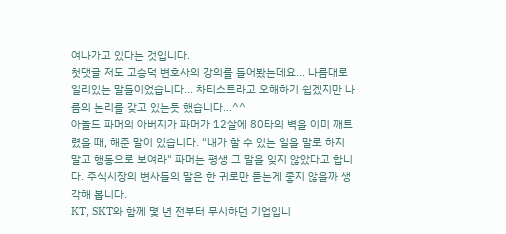여나가고 있다는 것입니다.
첫댓글 저도 고승덕 변호사의 강의를 들어봤는데요... 나름대로 일리있는 말들이었습니다... 차티스트라고 오해하기 쉽겠지만 나름의 논리를 갖고 있는듯 했습니다...^^
아놀드 파머의 아버지가 파머가 12살에 80타의 벽을 이미 깨트렸을 때, 해준 말이 있습니다. "내가 할 수 있는 일을 말로 하지 말고 행동으로 보여라" 파머는 평생 그 말을 잊지 않았다고 합니다. 주식시장의 변사들의 말은 한 귀로만 듣는게 좋지 않을까 생각해 봅니다.
KT, SKT와 함께 몇 년 전부터 무시하던 기업입니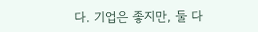다. 기업은 좋지만, 둘 다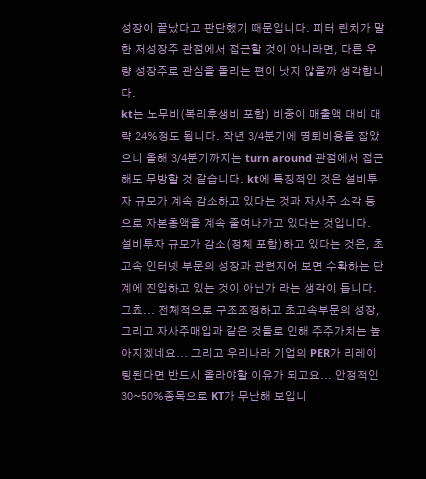성장이 끝났다고 판단했기 때문입니다. 피터 린치가 말한 저성장주 관점에서 접근할 것이 아니라면, 다른 우량 성장주로 관심을 돌리는 편이 낫지 않을까 생각합니다.
kt는 노무비(복리후생비 포함) 비중이 매출액 대비 대략 24%정도 됩니다. 작년 3/4분기에 명퇴비용을 잡았으니 올해 3/4분기까지는 turn around 관점에서 접근해도 무방할 것 같습니다. kt에 특징적인 것은 설비투자 규모가 계속 감소하고 있다는 것과 자사주 소각 등으로 자본총액을 계속 줄여나가고 있다는 것입니다.
설비투자 규모가 감소(정체 포함)하고 있다는 것은, 초고속 인터넷 부문의 성장과 관련지어 보면 수확하는 단계에 진입하고 있는 것이 아닌가 라는 생각이 듭니다.
그쵸... 전체적으로 구조조정하고 초고속부문의 성장, 그리고 자사주매입과 같은 것들로 인해 주주가치는 높아지겠네요... 그리고 우리나라 기업의 PER가 리레이팅된다면 반드시 올라야할 이유가 되고요... 안정적인 30~50%종목으로 KT가 무난해 보입니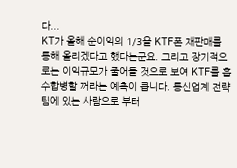다...
KT가 올해 순이익의 1/3을 KTF폰 재판매를 통해 올리겠다고 했다는군요. 그리고 장기적으로는 이익규모가 줄어들 것으로 보여 KTF를 흡수합병할 꺼라는 예측이 큽니다. 통신업계 전략팀에 있는 사람으로 부터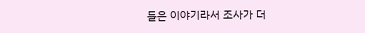들은 이야기라서 조사가 더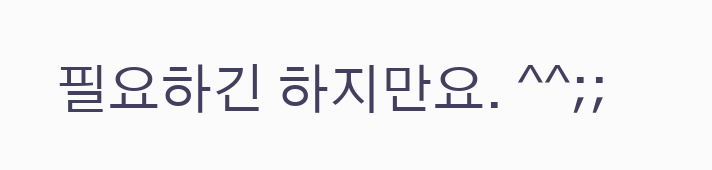필요하긴 하지만요. ^^;;